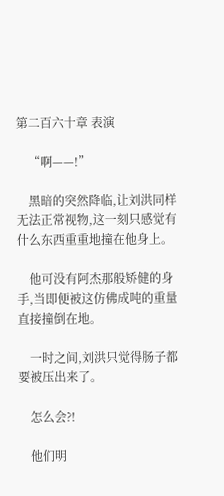第二百六十章 表演

    “啊——!”

    黑暗的突然降临,让刘洪同样无法正常视物,这一刻只感觉有什么东西重重地撞在他身上。

    他可没有阿杰那般矫健的身手,当即便被这仿佛成吨的重量直接撞倒在地。

    一时之间,刘洪只觉得肠子都要被压出来了。

    怎么会?!

    他们明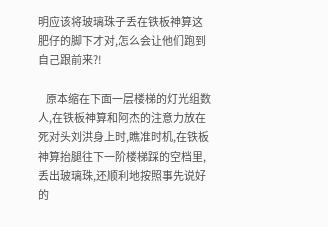明应该将玻璃珠子丢在铁板神算这肥仔的脚下才对,怎么会让他们跑到自己跟前来?!

    原本缩在下面一层楼梯的灯光组数人,在铁板神算和阿杰的注意力放在死对头刘洪身上时,瞧准时机,在铁板神算抬腿往下一阶楼梯踩的空档里,丢出玻璃珠,还顺利地按照事先说好的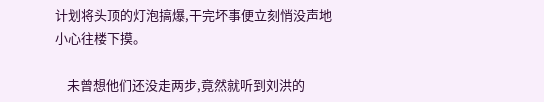计划将头顶的灯泡搞爆,干完坏事便立刻悄没声地小心往楼下摸。

    未曾想他们还没走两步,竟然就听到刘洪的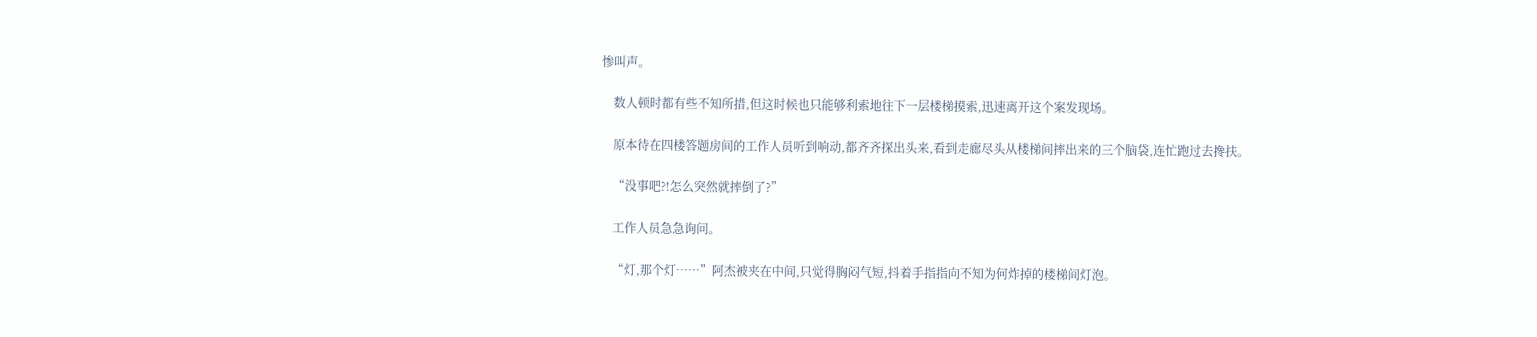惨叫声。

    数人顿时都有些不知所措,但这时候也只能够利索地往下一层楼梯摸索,迅速离开这个案发现场。

    原本待在四楼答题房间的工作人员听到响动,都齐齐探出头来,看到走廊尽头从楼梯间摔出来的三个脑袋,连忙跑过去搀扶。

    “没事吧?!怎么突然就摔倒了?”

    工作人员急急询问。

    “灯,那个灯……”阿杰被夹在中间,只觉得胸闷气短,抖着手指指向不知为何炸掉的楼梯间灯泡。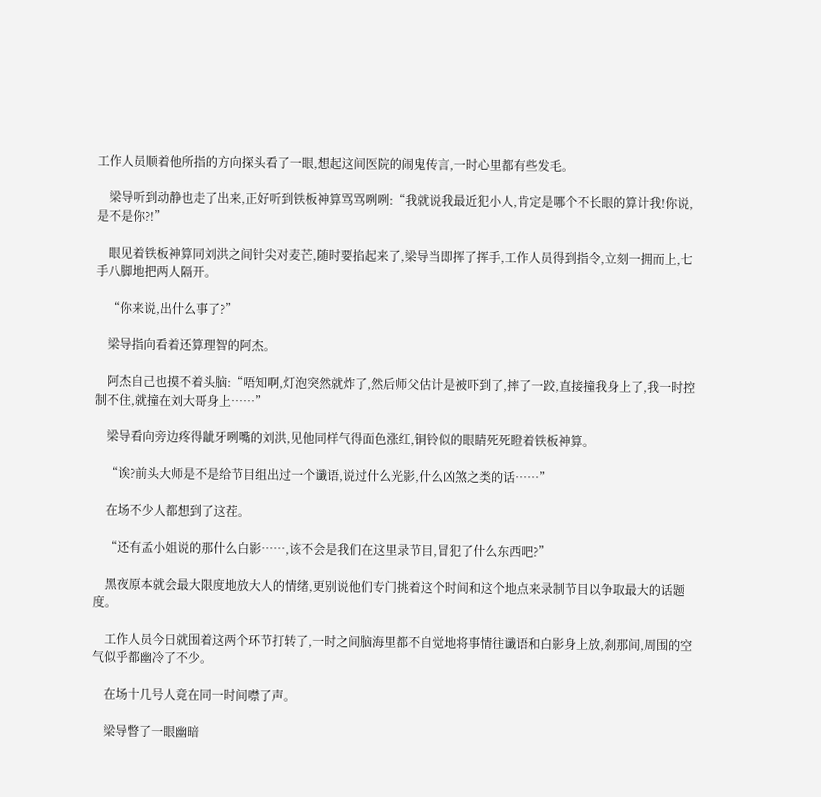工作人员顺着他所指的方向探头看了一眼,想起这间医院的闹鬼传言,一时心里都有些发毛。

    梁导听到动静也走了出来,正好听到铁板神算骂骂咧咧:“我就说我最近犯小人,肯定是哪个不长眼的算计我!你说,是不是你?!”

    眼见着铁板神算同刘洪之间针尖对麦芒,随时要掐起来了,梁导当即挥了挥手,工作人员得到指令,立刻一拥而上,七手八脚地把两人隔开。

    “你来说,出什么事了?”

    梁导指向看着还算理智的阿杰。

    阿杰自己也摸不着头脑:“唔知啊,灯泡突然就炸了,然后师父估计是被吓到了,摔了一跤,直接撞我身上了,我一时控制不住,就撞在刘大哥身上……”

    梁导看向旁边疼得龇牙咧嘴的刘洪,见他同样气得面色涨红,铜铃似的眼睛死死瞪着铁板神算。

    “诶?前头大师是不是给节目组出过一个谶语,说过什么光影,什么凶煞之类的话……”

    在场不少人都想到了这茬。

    “还有孟小姐说的那什么白影……,该不会是我们在这里录节目,冒犯了什么东西吧?”

    黑夜原本就会最大限度地放大人的情绪,更别说他们专门挑着这个时间和这个地点来录制节目以争取最大的话题度。

    工作人员今日就围着这两个环节打转了,一时之间脑海里都不自觉地将事情往谶语和白影身上放,刹那间,周围的空气似乎都幽冷了不少。

    在场十几号人竟在同一时间噤了声。

    梁导瞥了一眼幽暗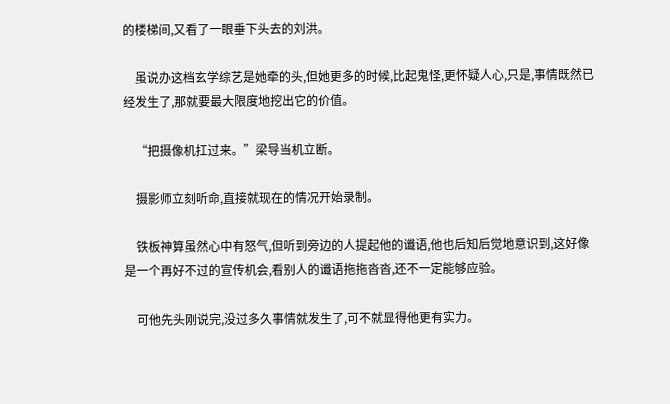的楼梯间,又看了一眼垂下头去的刘洪。

    虽说办这档玄学综艺是她牵的头,但她更多的时候,比起鬼怪,更怀疑人心,只是,事情既然已经发生了,那就要最大限度地挖出它的价值。

    “把摄像机扛过来。”梁导当机立断。

    摄影师立刻听命,直接就现在的情况开始录制。

    铁板神算虽然心中有怒气,但听到旁边的人提起他的谶语,他也后知后觉地意识到,这好像是一个再好不过的宣传机会,看别人的谶语拖拖沓沓,还不一定能够应验。

    可他先头刚说完,没过多久事情就发生了,可不就显得他更有实力。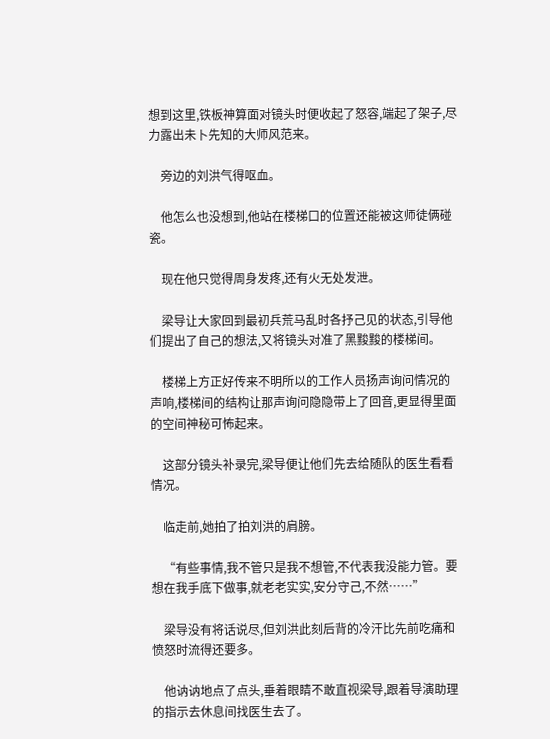想到这里,铁板神算面对镜头时便收起了怒容,端起了架子,尽力露出未卜先知的大师风范来。

    旁边的刘洪气得呕血。

    他怎么也没想到,他站在楼梯口的位置还能被这师徒俩碰瓷。

    现在他只觉得周身发疼,还有火无处发泄。

    梁导让大家回到最初兵荒马乱时各抒己见的状态,引导他们提出了自己的想法,又将镜头对准了黑黢黢的楼梯间。

    楼梯上方正好传来不明所以的工作人员扬声询问情况的声响,楼梯间的结构让那声询问隐隐带上了回音,更显得里面的空间神秘可怖起来。

    这部分镜头补录完,梁导便让他们先去给随队的医生看看情况。

    临走前,她拍了拍刘洪的肩膀。

    “有些事情,我不管只是我不想管,不代表我没能力管。要想在我手底下做事,就老老实实,安分守己,不然……”

    梁导没有将话说尽,但刘洪此刻后背的冷汗比先前吃痛和愤怒时流得还要多。

    他讷讷地点了点头,垂着眼睛不敢直视梁导,跟着导演助理的指示去休息间找医生去了。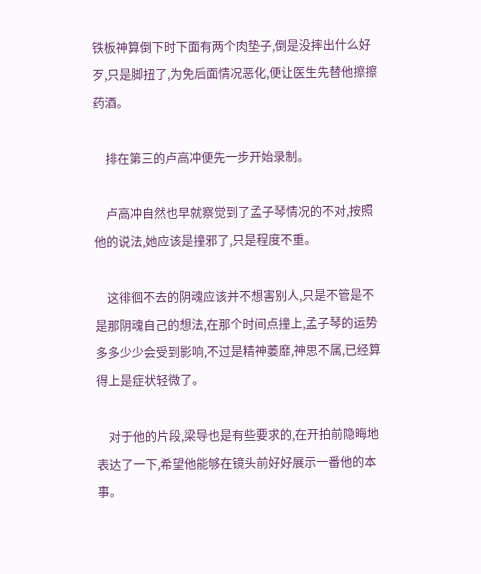铁板神算倒下时下面有两个肉垫子,倒是没摔出什么好歹,只是脚扭了,为免后面情况恶化,便让医生先替他擦擦药酒。

    排在第三的卢高冲便先一步开始录制。

    卢高冲自然也早就察觉到了孟子琴情况的不对,按照他的说法,她应该是撞邪了,只是程度不重。

    这徘徊不去的阴魂应该并不想害别人,只是不管是不是那阴魂自己的想法,在那个时间点撞上,孟子琴的运势多多少少会受到影响,不过是精神萎靡,神思不属,已经算得上是症状轻微了。

    对于他的片段,梁导也是有些要求的,在开拍前隐晦地表达了一下,希望他能够在镜头前好好展示一番他的本事。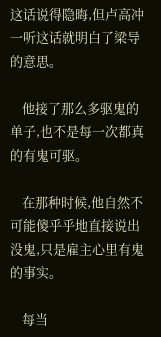这话说得隐晦,但卢高冲一听这话就明白了梁导的意思。

    他接了那么多驱鬼的单子,也不是每一次都真的有鬼可驱。

    在那种时候,他自然不可能傻乎乎地直接说出没鬼,只是雇主心里有鬼的事实。

    每当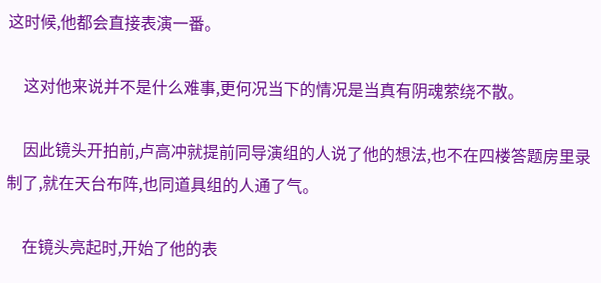这时候,他都会直接表演一番。

    这对他来说并不是什么难事,更何况当下的情况是当真有阴魂萦绕不散。

    因此镜头开拍前,卢高冲就提前同导演组的人说了他的想法,也不在四楼答题房里录制了,就在天台布阵,也同道具组的人通了气。

    在镜头亮起时,开始了他的表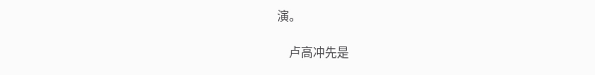演。

    卢高冲先是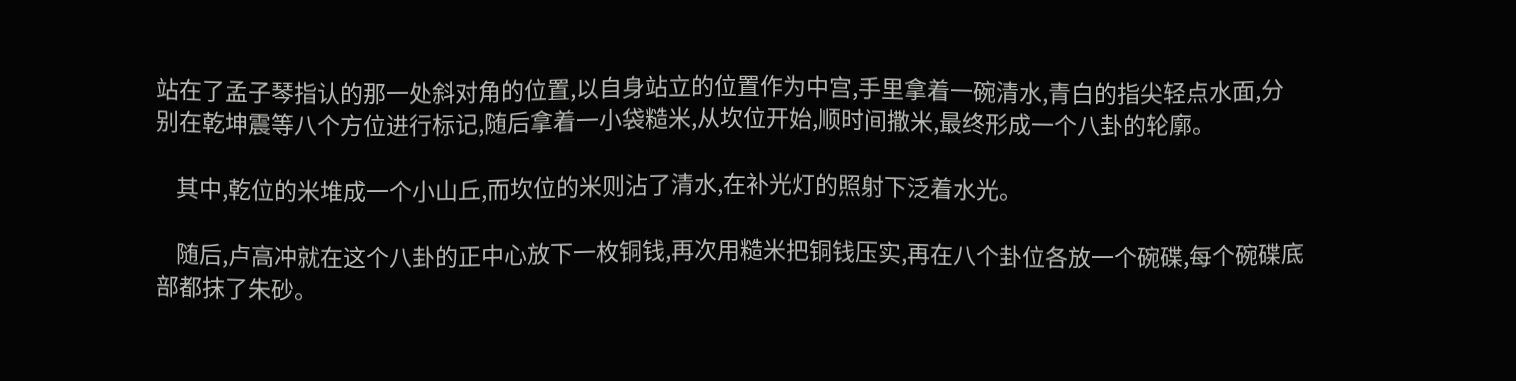站在了孟子琴指认的那一处斜对角的位置,以自身站立的位置作为中宫,手里拿着一碗清水,青白的指尖轻点水面,分别在乾坤震等八个方位进行标记,随后拿着一小袋糙米,从坎位开始,顺时间撒米,最终形成一个八卦的轮廓。

    其中,乾位的米堆成一个小山丘,而坎位的米则沾了清水,在补光灯的照射下泛着水光。

    随后,卢高冲就在这个八卦的正中心放下一枚铜钱,再次用糙米把铜钱压实,再在八个卦位各放一个碗碟,每个碗碟底部都抹了朱砂。